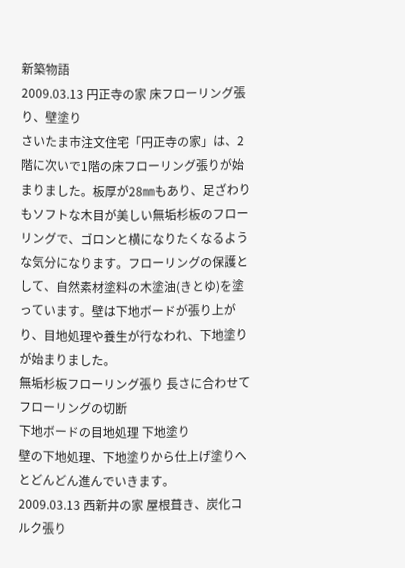新築物語
2009.03.13 円正寺の家 床フローリング張り、壁塗り
さいたま市注文住宅「円正寺の家」は、2階に次いで1階の床フローリング張りが始まりました。板厚が28㎜もあり、足ざわりもソフトな木目が美しい無垢杉板のフローリングで、ゴロンと横になりたくなるような気分になります。フローリングの保護として、自然素材塗料の木塗油(きとゆ)を塗っています。壁は下地ボードが張り上がり、目地処理や養生が行なわれ、下地塗りが始まりました。
無垢杉板フローリング張り 長さに合わせてフローリングの切断
下地ボードの目地処理 下地塗り
壁の下地処理、下地塗りから仕上げ塗りへとどんどん進んでいきます。
2009.03.13 西新井の家 屋根葺き、炭化コルク張り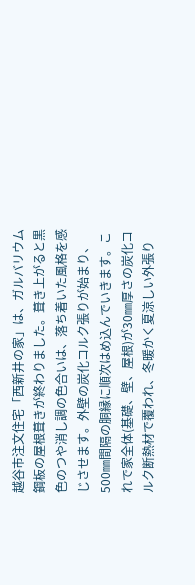越谷市注文住宅「西新井の家」は、ガルバリウム鋼板の屋根葺きが終わりました。葺き上がると黒色のつや消し調の色合いは、落ち着いた風格を感じさせます。外壁の炭化コルク張りが始まり、500㎜間隔の胴縁に順次はめ込んでいきます。これで家全体(基礎、壁、屋根)が30㎜厚さの炭化コルク断熱材で覆われ、冬暖かく夏涼しい外張り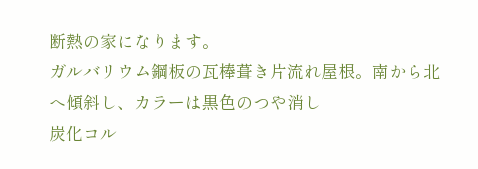断熱の家になります。
ガルバリウム鋼板の瓦棒葺き片流れ屋根。南から北へ傾斜し、カラーは黒色のつや消し
炭化コル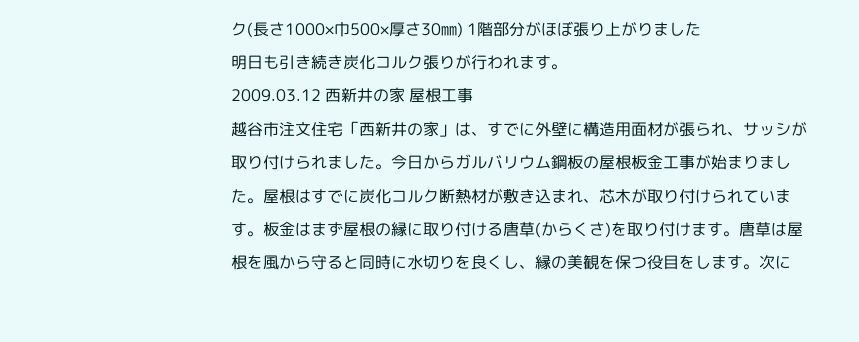ク(長さ1000×巾500×厚さ30㎜) 1階部分がほぼ張り上がりました
明日も引き続き炭化コルク張りが行われます。
2009.03.12 西新井の家 屋根工事
越谷市注文住宅「西新井の家」は、すでに外壁に構造用面材が張られ、サッシが取り付けられました。今日からガルバリウム鋼板の屋根板金工事が始まりました。屋根はすでに炭化コルク断熱材が敷き込まれ、芯木が取り付けられています。板金はまず屋根の縁に取り付ける唐草(からくさ)を取り付けます。唐草は屋根を風から守ると同時に水切りを良くし、縁の美観を保つ役目をします。次に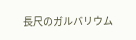長尺のガルバリウム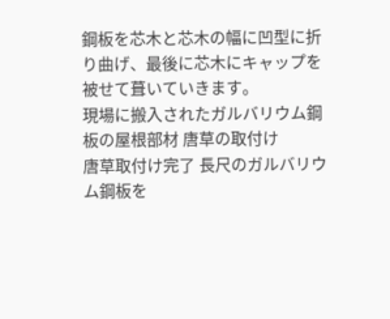鋼板を芯木と芯木の幅に凹型に折り曲げ、最後に芯木にキャップを被せて葺いていきます。
現場に搬入されたガルバリウム鋼板の屋根部材 唐草の取付け
唐草取付け完了 長尺のガルバリウム鋼板を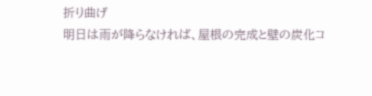折り曲げ
明日は雨が降らなければ、屋根の完成と壁の炭化コ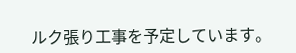ルク張り工事を予定しています。